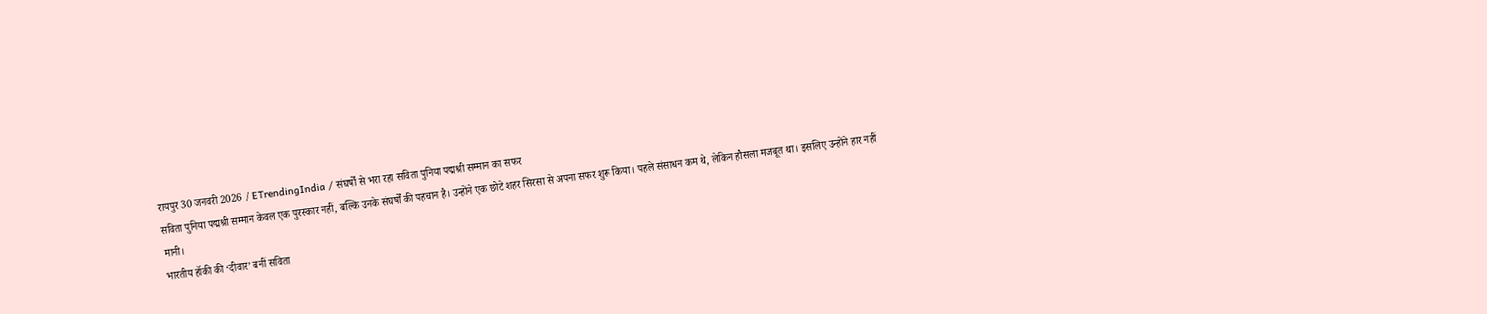रायपुर 30 जनवरी 2026 / ETrendingIndia / संघर्षों से भरा रहा सविता पुनिया पद्मश्री सम्मान का सफर
सविता पुनिया पद्मश्री सम्मान केवल एक पुरस्कार नहीं, बल्कि उनके संघर्षों की पहचान है। उन्होंने एक छोटे शहर सिरसा से अपना सफर शुरू किया। पहले संसाधन कम थे, लेकिन हौसला मजबूत था। इसलिए उन्होंने हार नहीं मानी।
भारतीय हॉकी की ‘दीवार’ बनीं सविता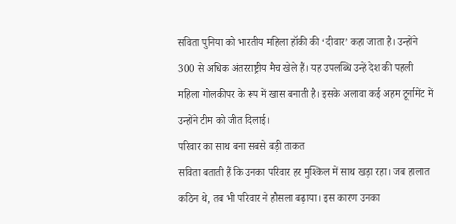सविता पुनिया को भारतीय महिला हॉकी की ‘दीवार’ कहा जाता है। उन्होंने 300 से अधिक अंतरराष्ट्रीय मैच खेले हैं। यह उपलब्धि उन्हें देश की पहली महिला गोलकीपर के रूप में खास बनाती है। इसके अलावा कई अहम टूर्नामेंट में उन्होंने टीम को जीत दिलाई।
परिवार का साथ बना सबसे बड़ी ताकत
सविता बताती हैं कि उनका परिवार हर मुश्किल में साथ खड़ा रहा। जब हालात कठिन थे, तब भी परिवार ने हौसला बढ़ाया। इस कारण उनका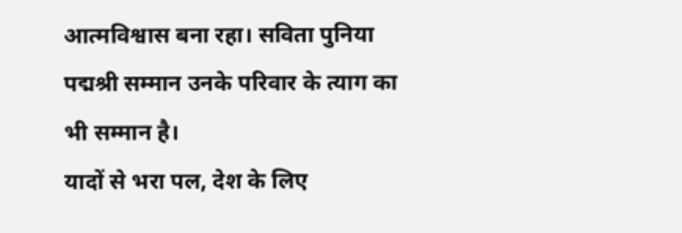आत्मविश्वास बना रहा। सविता पुनिया पद्मश्री सम्मान उनके परिवार के त्याग का भी सम्मान है।
यादों से भरा पल, देश के लिए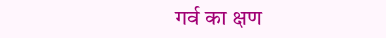गर्व का क्षण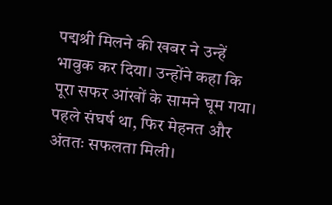पद्मश्री मिलने की खबर ने उन्हें भावुक कर दिया। उन्होंने कहा कि पूरा सफर आंखों के सामने घूम गया। पहले संघर्ष था, फिर मेहनत और अंततः सफलता मिली।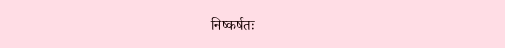निष्कर्षतः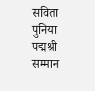सविता पुनिया पद्मश्री सम्मान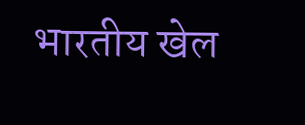भारतीय खेल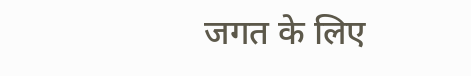जगत के लिए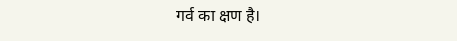गर्व का क्षण है।